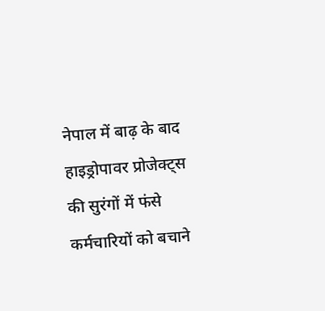नेपाल में बाढ़ के बाद हाइड्रोपावर प्रोजेक्ट्स की सुरंगों में फंसे कर्मचारियों को बचाने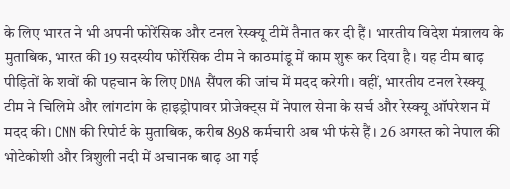के लिए भारत ने भी अपनी फोरेंसिक और टनल रेस्क्यू टीमें तैनात कर दी हैं। भारतीय विदेश मंत्रालय के मुताबिक, भारत की 19 सदस्यीय फोरेंसिक टीम ने काठमांडू में काम शुरू कर दिया है। यह टीम बाढ़ पीड़ितों के शवों की पहचान के लिए DNA सैंपल की जांच में मदद करेगी। वहीं, भारतीय टनल रेस्क्यू टीम ने चिलिमे और लांगटांग के हाइड्रोपावर प्रोजेक्ट्स में नेपाल सेना के सर्च और रेस्क्यू ऑपरेशन में मदद की। CNN की रिपोर्ट के मुताबिक, करीब 898 कर्मचारी अब भी फंसे हैं। 26 अगस्त को नेपाल की भोटेकोशी और त्रिशुली नदी में अचानक बाढ़ आ गई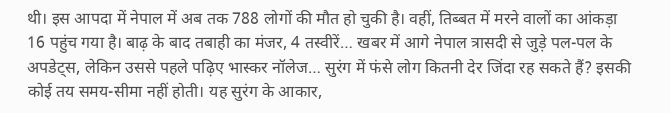थी। इस आपदा में नेपाल में अब तक 788 लोगों की मौत हो चुकी है। वहीं, तिब्बत में मरने वालों का आंकड़ा 16 पहुंच गया है। बाढ़ के बाद तबाही का मंजर, 4 तस्वीरें… खबर में आगे नेपाल त्रासदी से जुड़े पल-पल के अपडेट्स, लेकिन उससे पहले पढ़िए भास्कर नॉलेज… सुरंग में फंसे लोग कितनी देर जिंदा रह सकते हैं? इसकी कोई तय समय-सीमा नहीं होती। यह सुरंग के आकार,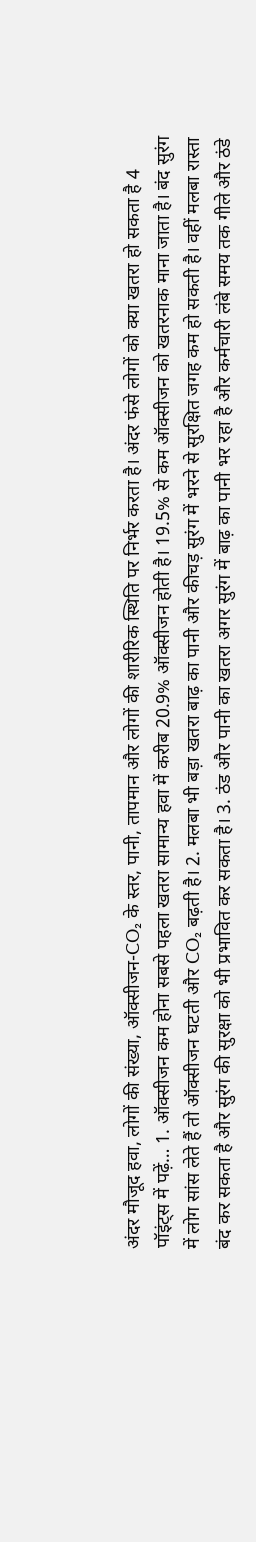अंदर मौजूद हवा, लोगों की संख्या, ऑक्सीजन-CO₂ के स्तर, पानी, तापमान और लोगों की शारीरिक स्थिति पर निर्भर करता है। अंदर फंसे लोगों को क्या खतरा हो सकता है 4 पॉइंट्स में पढ़ें… 1. ऑक्सीजन कम होना सबसे पहला खतरा सामान्य हवा में करीब 20.9% ऑक्सीजन होती है। 19.5% से कम ऑक्सीजन को खतरनाक माना जाता है। बंद सुरंग में लोग सांस लेते हैं तो ऑक्सीजन घटती और CO₂ बढ़ती है। 2. मलबा भी बड़ा खतरा बाढ़ का पानी और कीचड़ सुरंग में भरने से सुरक्षित जगह कम हो सकती है। वहीं मलबा रास्ता बंद कर सकता है और सुरंग की सुरक्षा को भी प्रभावित कर सकता है। 3. ठंड और पानी का खतरा अगर सुरंग में बाढ़ का पानी भर रहा है और कर्मचारी लंबे समय तक गीले और ठंडे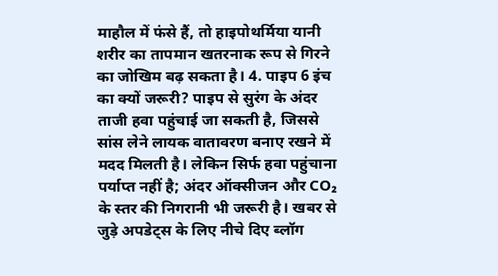माहौल में फंसे हैं, तो हाइपोथर्मिया यानी शरीर का तापमान खतरनाक रूप से गिरने का जोखिम बढ़ सकता है। 4. पाइप 6 इंच का क्यों जरूरी? पाइप से सुरंग के अंदर ताजी हवा पहुंचाई जा सकती है, जिससे सांस लेने लायक वातावरण बनाए रखने में मदद मिलती है। लेकिन सिर्फ हवा पहुंचाना पर्याप्त नहीं है; अंदर ऑक्सीजन और CO₂ के स्तर की निगरानी भी जरूरी है। खबर से जुड़े अपडेट्स के लिए नीचे दिए ब्लॉग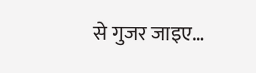से गुजर जाइए…